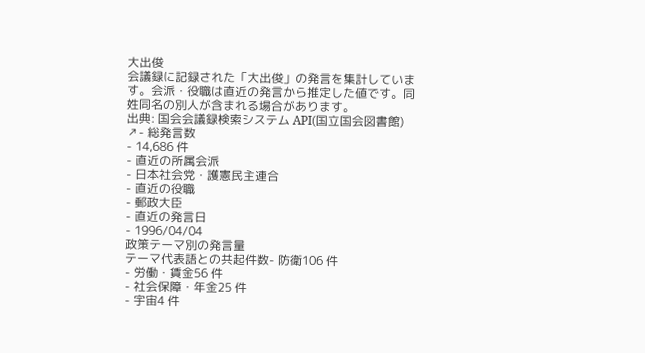大出俊
会議録に記録された「大出俊」の発言を集計しています。会派・役職は直近の発言から推定した値です。同姓同名の別人が含まれる場合があります。
出典: 国会会議録検索システム API(国立国会図書館) ↗- 総発言数
- 14,686 件
- 直近の所属会派
- 日本社会党・護憲民主連合
- 直近の役職
- 郵政大臣
- 直近の発言日
- 1996/04/04
政策テーマ別の発言量
テーマ代表語との共起件数- 防衛106 件
- 労働・賃金56 件
- 社会保障・年金25 件
- 宇宙4 件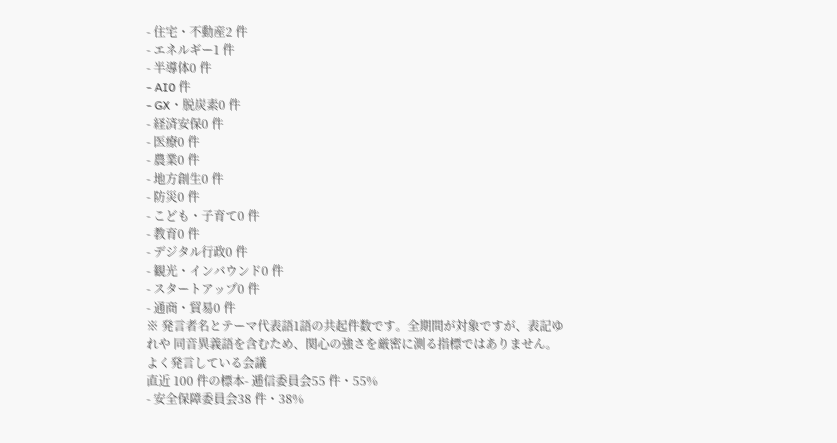- 住宅・不動産2 件
- エネルギー1 件
- 半導体0 件
- AI0 件
- GX・脱炭素0 件
- 経済安保0 件
- 医療0 件
- 農業0 件
- 地方創生0 件
- 防災0 件
- こども・子育て0 件
- 教育0 件
- デジタル行政0 件
- 観光・インバウンド0 件
- スタートアップ0 件
- 通商・貿易0 件
※ 発言者名とテーマ代表語1語の共起件数です。全期間が対象ですが、表記ゆれや 同音異義語を含むため、関心の強さを厳密に測る指標ではありません。
よく発言している会議
直近 100 件の標本- 逓信委員会55 件・55%
- 安全保障委員会38 件・38%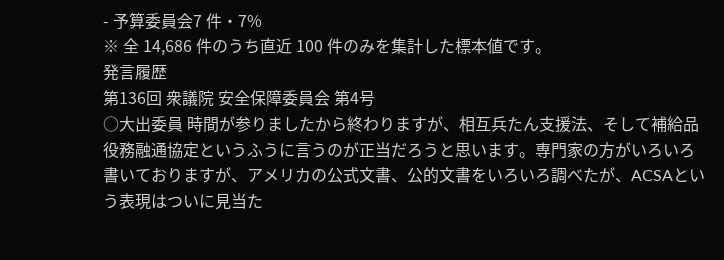- 予算委員会7 件・7%
※ 全 14,686 件のうち直近 100 件のみを集計した標本値です。
発言履歴
第136回 衆議院 安全保障委員会 第4号
○大出委員 時間が参りましたから終わりますが、相互兵たん支援法、そして補給品役務融通協定というふうに言うのが正当だろうと思います。専門家の方がいろいろ書いておりますが、アメリカの公式文書、公的文書をいろいろ調べたが、ACSAという表現はついに見当た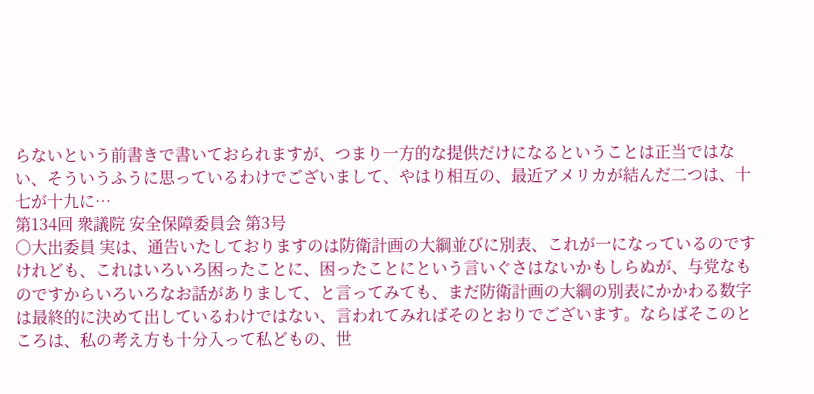らないという前書きで書いておられますが、つまり一方的な提供だけになるということは正当ではない、そういうふうに思っているわけでございまして、やはり相互の、最近アメリカが結んだ二つは、十七が十九に…
第134回 衆議院 安全保障委員会 第3号
○大出委員 実は、通告いたしておりますのは防衛計画の大綱並びに別表、これが一になっているのですけれども、これはいろいろ困ったことに、困ったことにという言いぐさはないかもしらぬが、与党なものですからいろいろなお話がありまして、と言ってみても、まだ防衛計画の大綱の別表にかかわる数字は最終的に決めて出しているわけではない、言われてみればそのとおりでございます。ならばそこのところは、私の考え方も十分入って私どもの、世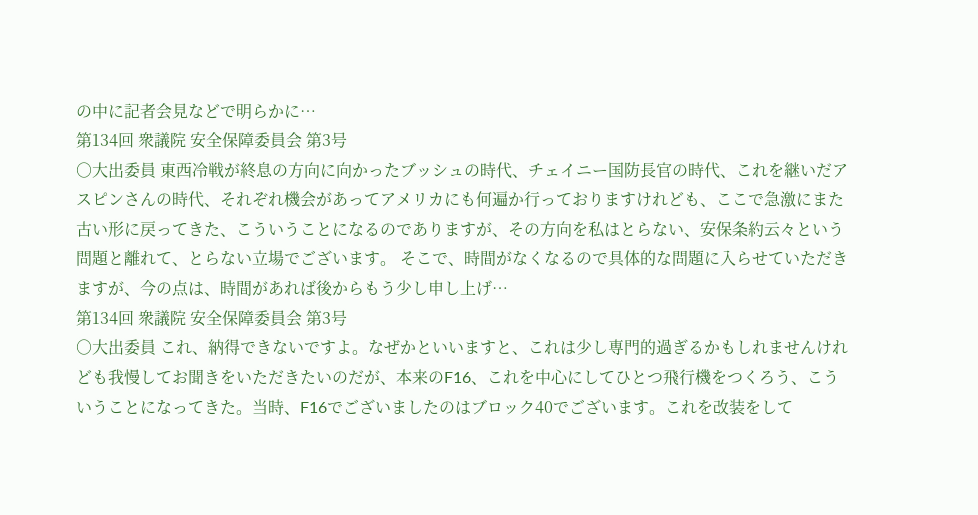の中に記者会見などで明らかに…
第134回 衆議院 安全保障委員会 第3号
○大出委員 東西冷戦が終息の方向に向かったブッシュの時代、チェイニー国防長官の時代、これを継いだアスピンさんの時代、それぞれ機会があってアメリカにも何遍か行っておりますけれども、ここで急激にまた古い形に戻ってきた、こういうことになるのでありますが、その方向を私はとらない、安保条約云々という問題と離れて、とらない立場でございます。 そこで、時間がなくなるので具体的な問題に入らせていただきますが、今の点は、時間があれば後からもう少し申し上げ…
第134回 衆議院 安全保障委員会 第3号
○大出委員 これ、納得できないですよ。なぜかといいますと、これは少し専門的過ぎるかもしれませんけれども我慢してお聞きをいただきたいのだが、本来のF16、これを中心にしてひとつ飛行機をつくろう、こういうことになってきた。当時、F16でございましたのはブロック40でございます。これを改装をして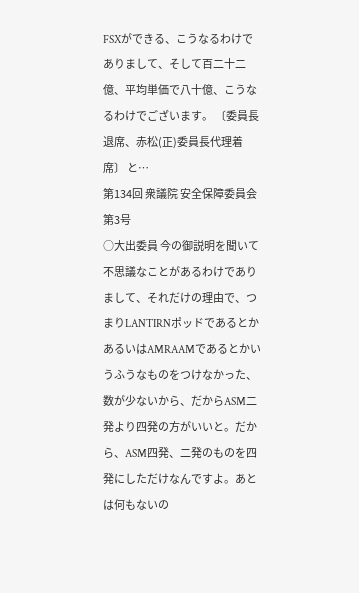FSXができる、こうなるわけでありまして、そして百二十二億、平均単価で八十億、こうなるわけでございます。 〔委員長退席、赤松(正)委員長代理着席〕 と…
第134回 衆議院 安全保障委員会 第3号
○大出委員 今の御説明を聞いて不思議なことがあるわけでありまして、それだけの理由で、つまりLANTIRNポッドであるとかあるいはAMRAAMであるとかいうふうなものをつけなかった、数が少ないから、だからASM二発より四発の方がいいと。だから、ASM四発、二発のものを四発にしただけなんですよ。あとは何もないの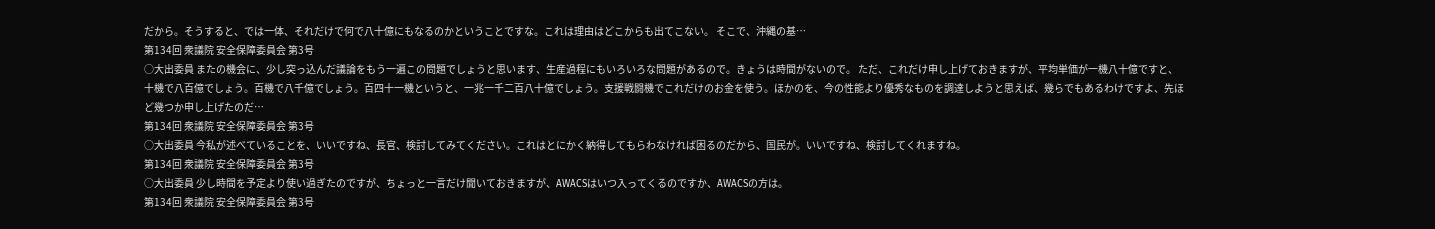だから。そうすると、では一体、それだけで何で八十億にもなるのかということですな。これは理由はどこからも出てこない。 そこで、沖縄の基…
第134回 衆議院 安全保障委員会 第3号
○大出委員 またの機会に、少し突っ込んだ議論をもう一遍この問題でしょうと思います、生産過程にもいろいろな問題があるので。きょうは時間がないので。 ただ、これだけ申し上げておきますが、平均単価が一機八十億ですと、十機で八百億でしょう。百機で八千億でしょう。百四十一機というと、一兆一千二百八十億でしょう。支援戦闘機でこれだけのお金を使う。ほかのを、今の性能より優秀なものを調達しようと思えば、幾らでもあるわけですよ、先ほど幾つか申し上げたのだ…
第134回 衆議院 安全保障委員会 第3号
○大出委員 今私が述べていることを、いいですね、長官、検討してみてください。これはとにかく納得してもらわなければ困るのだから、国民が。いいですね、検討してくれますね。
第134回 衆議院 安全保障委員会 第3号
○大出委員 少し時間を予定より使い過ぎたのですが、ちょっと一言だけ聞いておきますが、AWACSはいつ入ってくるのですか、AWACSの方は。
第134回 衆議院 安全保障委員会 第3号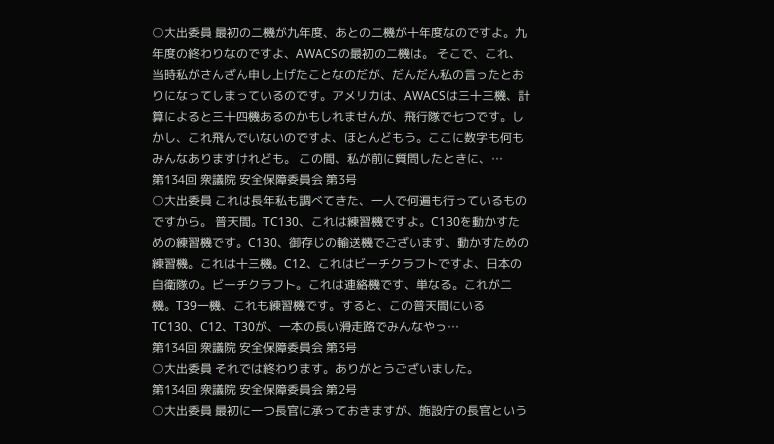○大出委員 最初の二機が九年度、あとの二機が十年度なのですよ。九年度の終わりなのですよ、AWACSの最初の二機は。 そこで、これ、当時私がさんざん申し上げたことなのだが、だんだん私の言ったとおりになってしまっているのです。アメリカは、AWACSは三十三機、計算によると三十四機あるのかもしれませんが、飛行隊で七つです。しかし、これ飛んでいないのですよ、ほとんどもう。ここに数字も何もみんなありますけれども。 この間、私が前に質問したときに、…
第134回 衆議院 安全保障委員会 第3号
○大出委員 これは長年私も調べてきた、一人で何遍も行っているものですから。 普天間。TC130、これは練習機ですよ。C130を動かすための練習機です。C130、御存じの輸送機でございます、動かすための練習機。これは十三機。C12、これはビーチクラフトですよ、日本の自衛隊の。ビーチクラフト。これは連絡機です、単なる。これが二機。T39一機、これも練習機です。すると、この普天間にいるTC130、C12、T30が、一本の長い滑走路でみんなやっ…
第134回 衆議院 安全保障委員会 第3号
○大出委員 それでは終わります。ありがとうございました。
第134回 衆議院 安全保障委員会 第2号
○大出委員 最初に一つ長官に承っておきますが、施設庁の長官という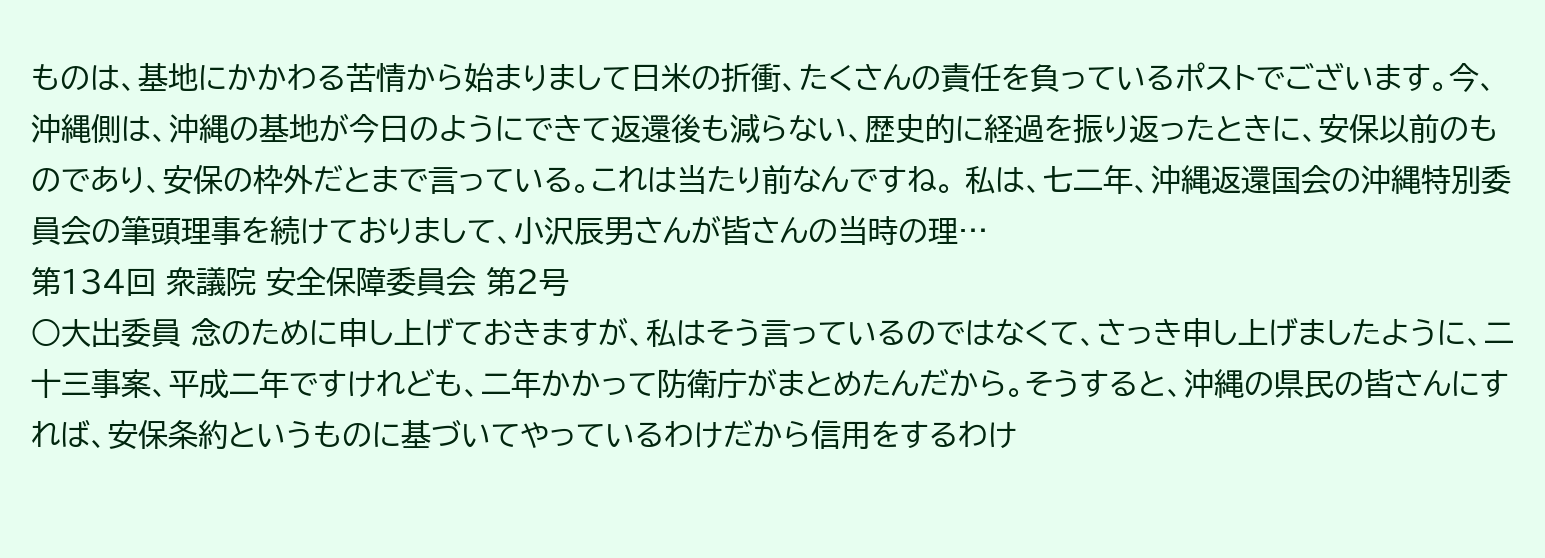ものは、基地にかかわる苦情から始まりまして日米の折衝、たくさんの責任を負っているポストでございます。今、沖縄側は、沖縄の基地が今日のようにできて返還後も減らない、歴史的に経過を振り返ったときに、安保以前のものであり、安保の枠外だとまで言っている。これは当たり前なんですね。 私は、七二年、沖縄返還国会の沖縄特別委員会の筆頭理事を続けておりまして、小沢辰男さんが皆さんの当時の理…
第134回 衆議院 安全保障委員会 第2号
○大出委員 念のために申し上げておきますが、私はそう言っているのではなくて、さっき申し上げましたように、二十三事案、平成二年ですけれども、二年かかって防衛庁がまとめたんだから。そうすると、沖縄の県民の皆さんにすれば、安保条約というものに基づいてやっているわけだから信用をするわけ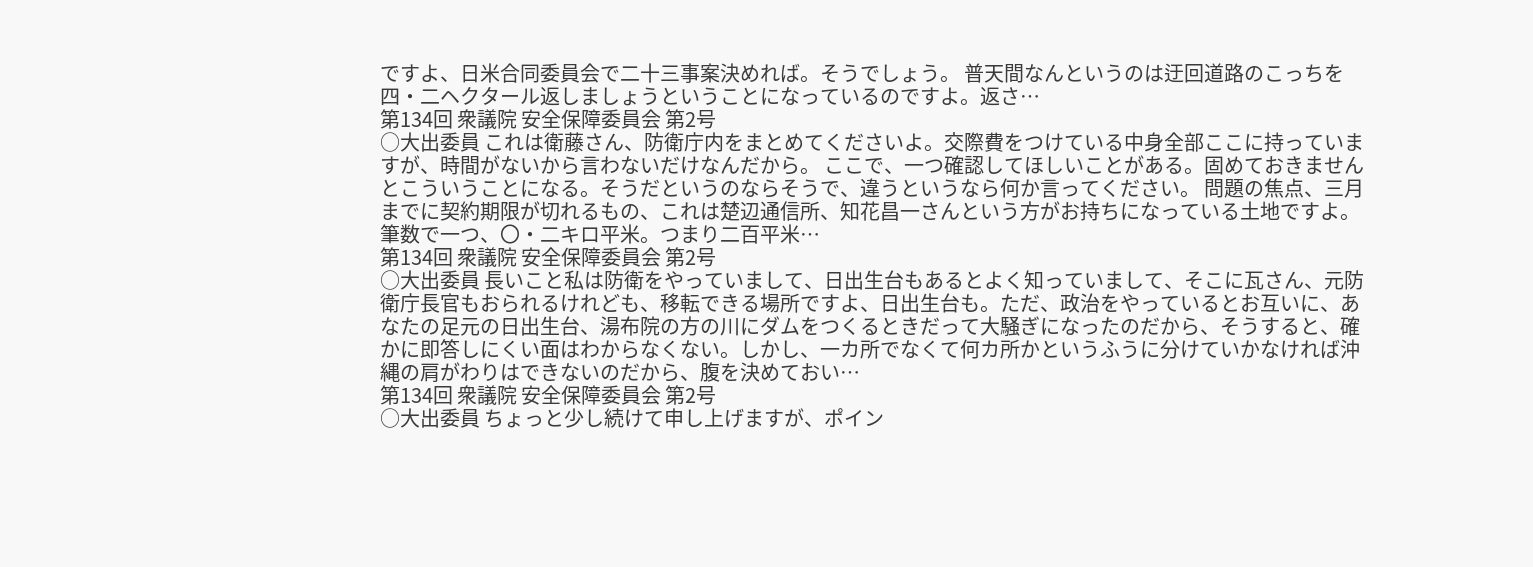ですよ、日米合同委員会で二十三事案決めれば。そうでしょう。 普天間なんというのは迂回道路のこっちを四・二ヘクタール返しましょうということになっているのですよ。返さ…
第134回 衆議院 安全保障委員会 第2号
○大出委員 これは衛藤さん、防衛庁内をまとめてくださいよ。交際費をつけている中身全部ここに持っていますが、時間がないから言わないだけなんだから。 ここで、一つ確認してほしいことがある。固めておきませんとこういうことになる。そうだというのならそうで、違うというなら何か言ってください。 問題の焦点、三月までに契約期限が切れるもの、これは楚辺通信所、知花昌一さんという方がお持ちになっている土地ですよ。筆数で一つ、〇・二キロ平米。つまり二百平米…
第134回 衆議院 安全保障委員会 第2号
○大出委員 長いこと私は防衛をやっていまして、日出生台もあるとよく知っていまして、そこに瓦さん、元防衛庁長官もおられるけれども、移転できる場所ですよ、日出生台も。ただ、政治をやっているとお互いに、あなたの足元の日出生台、湯布院の方の川にダムをつくるときだって大騒ぎになったのだから、そうすると、確かに即答しにくい面はわからなくない。しかし、一カ所でなくて何カ所かというふうに分けていかなければ沖縄の肩がわりはできないのだから、腹を決めておい…
第134回 衆議院 安全保障委員会 第2号
○大出委員 ちょっと少し続けて申し上げますが、ポイン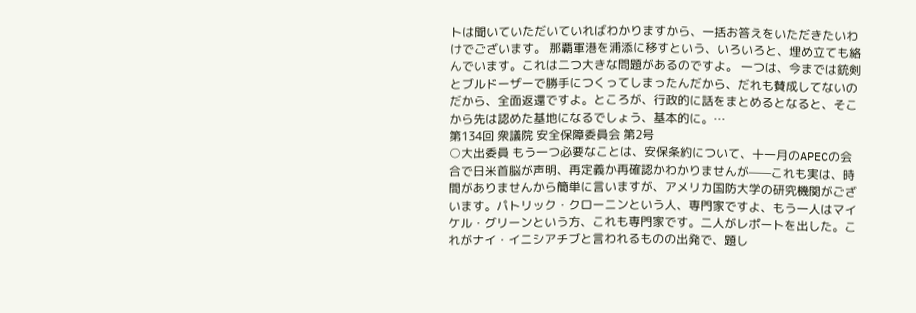トは聞いていただいていればわかりますから、一括お答えをいただきたいわけでございます。 那覇軍港を浦添に移すという、いろいろと、埋め立ても絡んでいます。これは二つ大きな問題があるのですよ。 一つは、今までは銃剣とブルドーザーで勝手につくってしまったんだから、だれも賛成してないのだから、全面返還ですよ。ところが、行政的に話をまとめるとなると、そこから先は認めた基地になるでしょう、基本的に。…
第134回 衆議院 安全保障委員会 第2号
○大出委員 もう一つ必要なことは、安保条約について、十一月のAPECの会合で日米首脳が声明、再定義か再確認かわかりませんが——これも実は、時間がありませんから簡単に言いますが、アメリカ国防大学の研究機関がございます。パトリック・クローニンという人、専門家ですよ、もう一人はマイケル・グリーンという方、これも専門家です。二人がレポートを出した。これがナイ・イニシアチブと言われるものの出発で、題し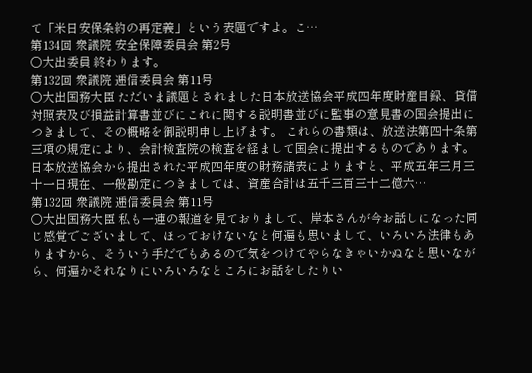て「米日安保条約の再定義」という表題ですよ。こ…
第134回 衆議院 安全保障委員会 第2号
○大出委員 終わります。
第132回 衆議院 逓信委員会 第11号
○大出国務大臣 ただいま議題とされました日本放送協会平成四年度財産目録、貸借対照表及び損益計算書並びにこれに関する説明書並びに監事の意見書の国会提出につきまして、その概略を御説明申し上げます。 これらの書類は、放送法第四十条第三項の規定により、会計検査院の検査を経まして国会に提出するものであります。 日本放送協会から提出された平成四年度の財務諸表によりますと、平成五年三月三十一日現在、一般勘定につきましては、資産合計は五千三百三十二億六…
第132回 衆議院 逓信委員会 第11号
○大出国務大臣 私も一連の報道を見ておりまして、岸本さんが今お話しになった同じ感覚でございまして、ほっておけないなと何遍も思いまして、いろいろ法律もありますから、そういう手だでもあるので気をつけてやらなきゃいかぬなと思いながら、何遍かそれなりにいろいろなところにお話をしたりい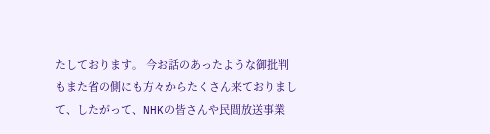たしております。 今お話のあったような御批判もまた省の側にも方々からたくさん来ておりまして、したがって、NHKの皆さんや民間放送事業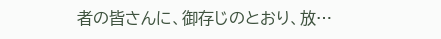者の皆さんに、御存じのとおり、放…